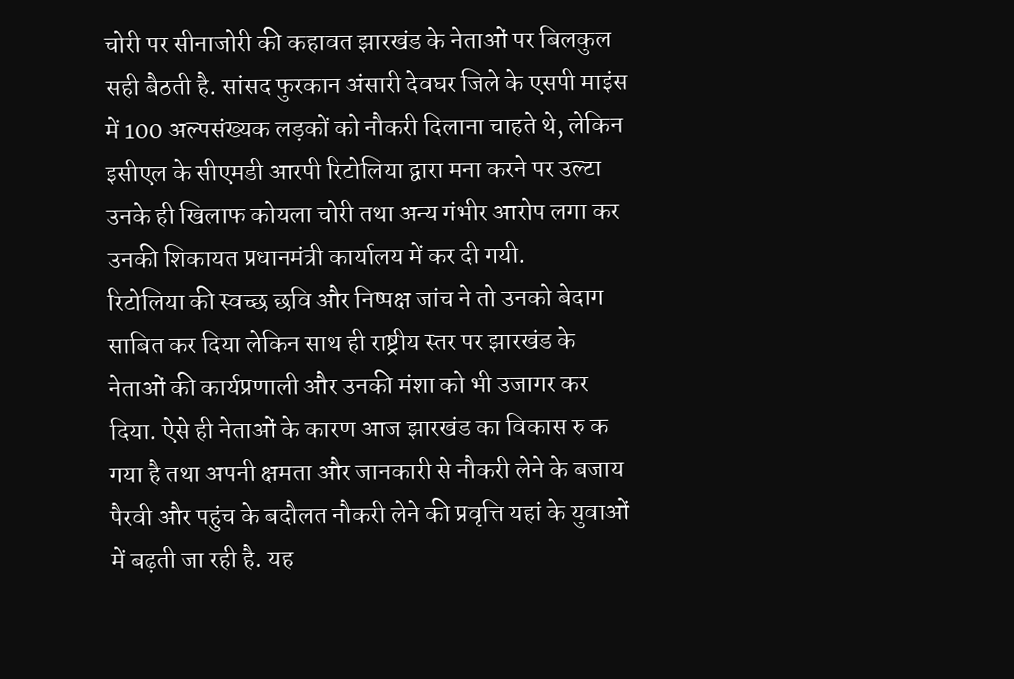चोरी पर सीनाजोरी की कहावत झारखंड के नेताओं पर बिलकुल सही बैठती है. सांसद फुरकान अंसारी देवघर जिले के एसपी माइंस में 100 अल्पसंख्यक लड़कों को नौकरी दिलाना चाहते थे, लेकिन इसीएल के सीएमडी आरपी रिटोलिया द्वारा मना करने पर उल्टा उनके ही खिलाफ कोयला चोरी तथा अन्य गंभीर आरोप लगा कर उनकी शिकायत प्रधानमंत्री कार्यालय में कर दी गयी.
रिटोलिया की स्वच्छ छवि और निष्पक्ष जांच ने तो उनको बेदाग साबित कर दिया लेकिन साथ ही राष्ट्रीय स्तर पर झारखंड के नेताओं की कार्यप्रणाली और उनकी मंशा को भी उजागर कर दिया. ऐसे ही नेताओं के कारण आज झारखंड का विकास रु क गया है तथा अपनी क्षमता और जानकारी से नौकरी लेने के बजाय पैरवी और पहुंच के बदौलत नौकरी लेने की प्रवृत्ति यहां के युवाओं में बढ़ती जा रही है. यह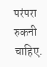परंपरा रुकनी चाहिए.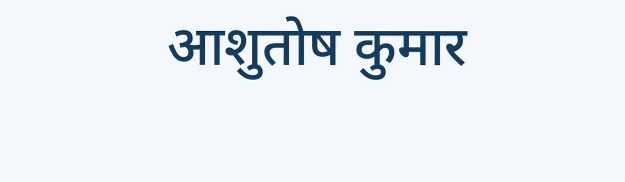आशुतोष कुमार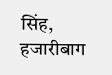सिंह, हजारीबाग